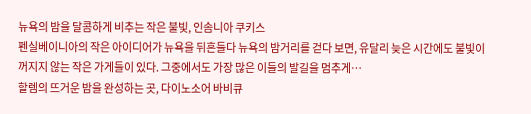뉴욕의 밤을 달콤하게 비추는 작은 불빛, 인솜니아 쿠키스
펜실베이니아의 작은 아이디어가 뉴욕을 뒤흔들다 뉴욕의 밤거리를 걷다 보면, 유달리 늦은 시간에도 불빛이 꺼지지 않는 작은 가게들이 있다. 그중에서도 가장 많은 이들의 발길을 멈추게…
할렘의 뜨거운 밤을 완성하는 곳, 다이노소어 바비큐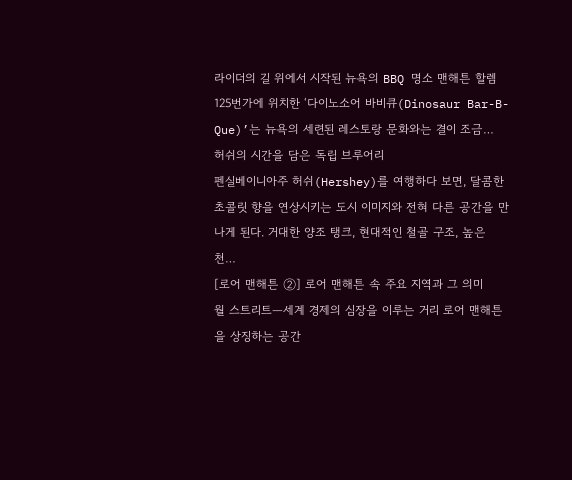라이더의 길 위에서 시작된 뉴욕의 BBQ 명소 맨해튼 할렘 125번가에 위치한 ‘다이노소어 바비큐(Dinosaur Bar-B-Que)’는 뉴욕의 세련된 레스토랑 문화와는 결이 조금…
허쉬의 시간을 담은 독립 브루어리
펜실베이니아주 허쉬(Hershey)를 여행하다 보면, 달콤한 초콜릿 향을 연상시키는 도시 이미지와 전혀 다른 공간을 만나게 된다. 거대한 양조 탱크, 현대적인 철골 구조, 높은 천…
[로어 맨해튼 ②] 로어 맨해튼 속 주요 지역과 그 의미
월 스트리트—세계 경제의 심장을 이루는 거리 로어 맨해튼을 상징하는 공간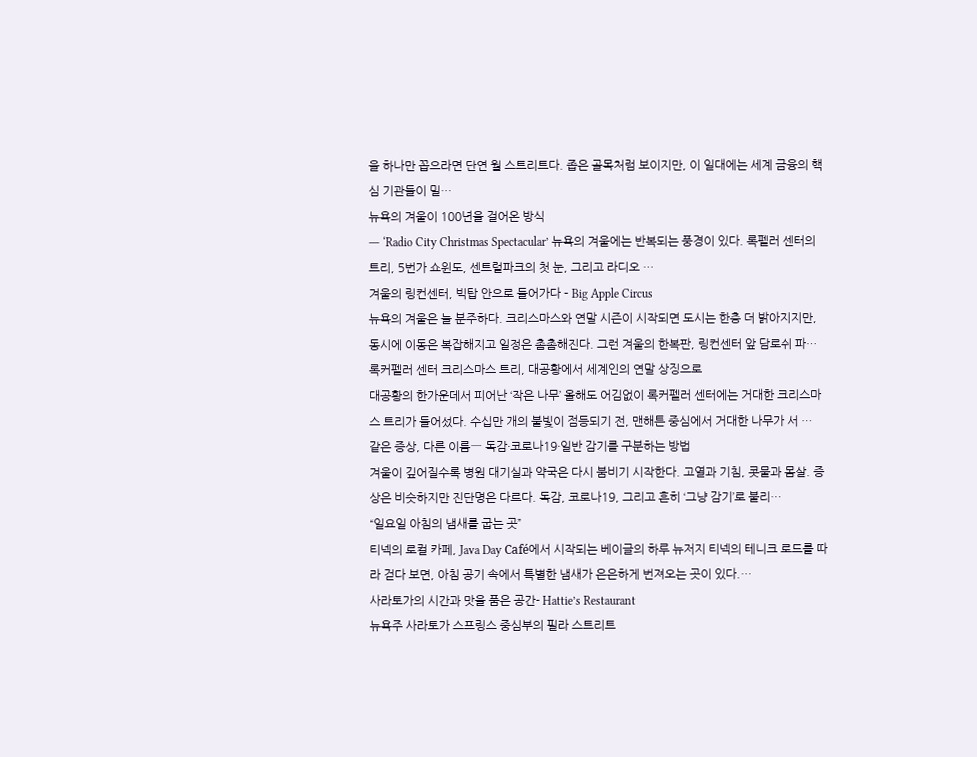을 하나만 꼽으라면 단연 월 스트리트다. 좁은 골목처럼 보이지만, 이 일대에는 세계 금융의 핵심 기관들이 밀…
뉴욕의 겨울이 100년을 걸어온 방식
― ‘Radio City Christmas Spectacular’ 뉴욕의 겨울에는 반복되는 풍경이 있다. 록펠러 센터의 트리, 5번가 쇼윈도, 센트럴파크의 첫 눈, 그리고 라디오 …
겨울의 링컨센터, 빅탑 안으로 들어가다 – Big Apple Circus
뉴욕의 겨울은 늘 분주하다. 크리스마스와 연말 시즌이 시작되면 도시는 한층 더 밝아지지만, 동시에 이동은 복잡해지고 일정은 촘촘해진다. 그런 겨울의 한복판, 링컨센터 앞 담로쉬 파…
록커펠러 센터 크리스마스 트리, 대공황에서 세계인의 연말 상징으로
대공황의 한가운데서 피어난 ‘작은 나무’ 올해도 어김없이 록커펠러 센터에는 거대한 크리스마스 트리가 들어섰다. 수십만 개의 불빛이 점등되기 전, 맨해튼 중심에서 거대한 나무가 서 …
같은 증상, 다른 이름― 독감·코로나19·일반 감기를 구분하는 방법
겨울이 깊어질수록 병원 대기실과 약국은 다시 붐비기 시작한다. 고열과 기침, 콧물과 몸살. 증상은 비슷하지만 진단명은 다르다. 독감, 코로나19, 그리고 흔히 ‘그냥 감기’로 불리…
“일요일 아침의 냄새를 굽는 곳”
티넥의 로컬 카페, Java Day Café에서 시작되는 베이글의 하루 뉴저지 티넥의 테니크 로드를 따라 걷다 보면, 아침 공기 속에서 특별한 냄새가 은은하게 번져오는 곳이 있다.…
사라토가의 시간과 맛을 품은 공간- Hattie’s Restaurant
뉴욕주 사라토가 스프링스 중심부의 필라 스트리트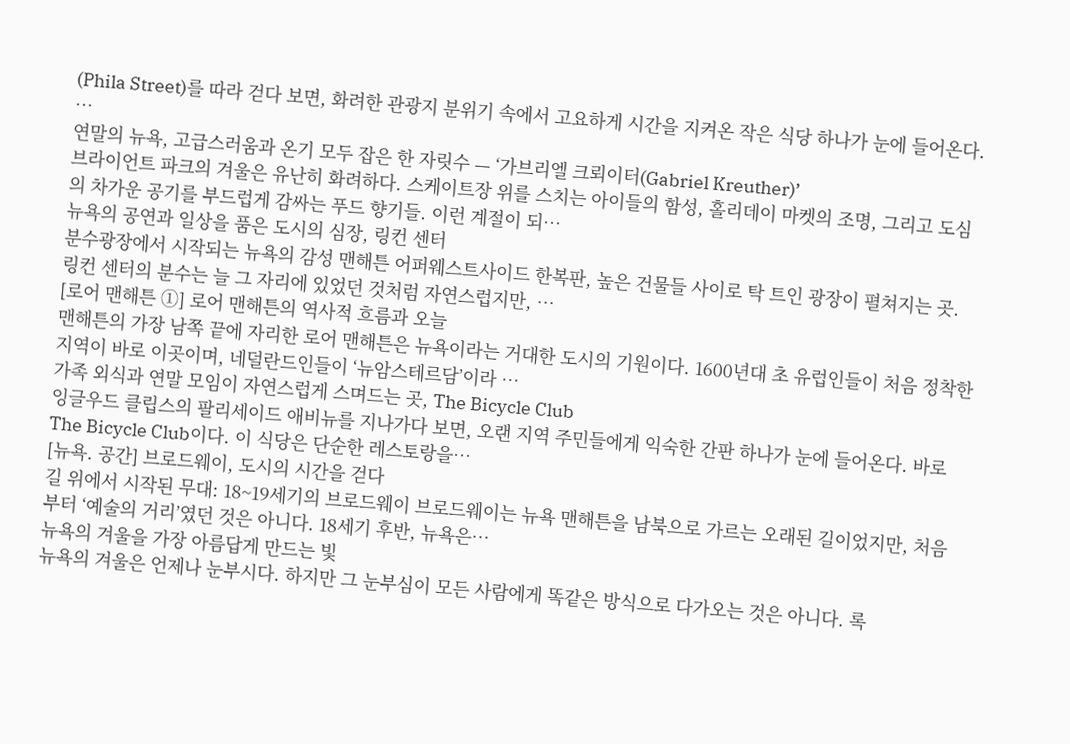(Phila Street)를 따라 걷다 보면, 화려한 관광지 분위기 속에서 고요하게 시간을 지켜온 작은 식당 하나가 눈에 들어온다. …
연말의 뉴욕, 고급스러움과 온기 모두 잡은 한 자릿수 — ‘가브리엘 크뢰이터(Gabriel Kreuther)’
브라이언트 파크의 겨울은 유난히 화려하다. 스케이트장 위를 스치는 아이들의 함성, 홀리데이 마켓의 조명, 그리고 도심의 차가운 공기를 부드럽게 감싸는 푸드 향기들. 이런 계절이 되…
뉴욕의 공연과 일상을 품은 도시의 심장, 링컨 센터
분수광장에서 시작되는 뉴욕의 감성 맨해튼 어퍼웨스트사이드 한복판, 높은 건물들 사이로 탁 트인 광장이 펼쳐지는 곳. 링컨 센터의 분수는 늘 그 자리에 있었던 것처럼 자연스럽지만, …
[로어 맨해튼 ①] 로어 맨해튼의 역사적 흐름과 오늘
맨해튼의 가장 남쪽 끝에 자리한 로어 맨해튼은 뉴욕이라는 거대한 도시의 기원이다. 1600년대 초 유럽인들이 처음 정착한 지역이 바로 이곳이며, 네덜란드인들이 ‘뉴암스테르담’이라 …
가족 외식과 연말 모임이 자연스럽게 스며드는 곳, The Bicycle Club
잉글우드 클립스의 팔리세이드 애비뉴를 지나가다 보면, 오랜 지역 주민들에게 익숙한 간판 하나가 눈에 들어온다. 바로 The Bicycle Club이다. 이 식당은 단순한 레스토랑을…
[뉴욕. 공간] 브로드웨이, 도시의 시간을 걷다
길 위에서 시작된 무대: 18~19세기의 브로드웨이 브로드웨이는 뉴욕 맨해튼을 남북으로 가르는 오래된 길이었지만, 처음부터 ‘예술의 거리’였던 것은 아니다. 18세기 후반, 뉴욕은…
뉴욕의 겨울을 가장 아름답게 만드는 빛
뉴욕의 겨울은 언제나 눈부시다. 하지만 그 눈부심이 모든 사람에게 똑같은 방식으로 다가오는 것은 아니다. 록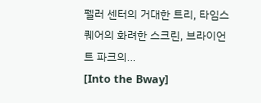펠러 센터의 거대한 트리, 타임스퀘어의 화려한 스크린, 브라이언트 파크의…
[Into the Bway]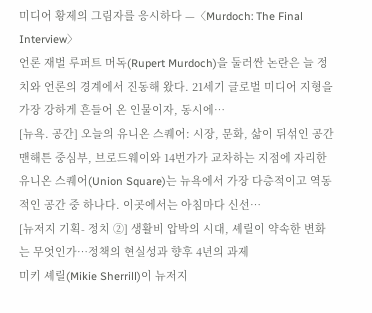미디어 황제의 그림자를 응시하다 —〈Murdoch: The Final Interview〉
언론 재벌 루퍼트 머독(Rupert Murdoch)을 둘러싼 논란은 늘 정치와 언론의 경계에서 진동해 왔다. 21세기 글로벌 미디어 지형을 가장 강하게 흔들어 온 인물이자, 동시에…
[뉴욕. 공간] 오늘의 유니온 스퀘어: 시장, 문화, 삶이 뒤섞인 공간
맨해튼 중심부, 브로드웨이와 14번가가 교차하는 지점에 자리한 유니온 스퀘어(Union Square)는 뉴욕에서 가장 다층적이고 역동적인 공간 중 하나다. 이곳에서는 아침마다 신선…
[뉴저지 기획- 정치 ②] 생활비 압박의 시대, 셰릴이 약속한 변화는 무엇인가…정책의 현실성과 향후 4년의 과제
미키 셰릴(Mikie Sherrill)이 뉴저지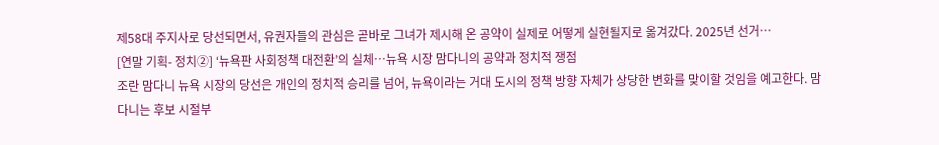제58대 주지사로 당선되면서, 유권자들의 관심은 곧바로 그녀가 제시해 온 공약이 실제로 어떻게 실현될지로 옮겨갔다. 2025년 선거…
[연말 기획- 정치②] ‘뉴욕판 사회정책 대전환’의 실체…뉴욕 시장 맘다니의 공약과 정치적 쟁점
조란 맘다니 뉴욕 시장의 당선은 개인의 정치적 승리를 넘어, 뉴욕이라는 거대 도시의 정책 방향 자체가 상당한 변화를 맞이할 것임을 예고한다. 맘다니는 후보 시절부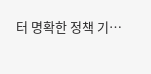터 명확한 정책 기…